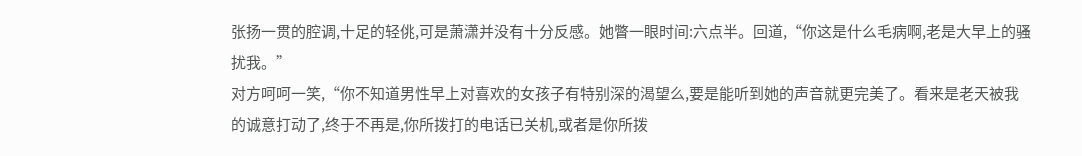张扬一贯的腔调,十足的轻佻,可是萧潇并没有十分反感。她瞥一眼时间:六点半。回道,“你这是什么毛病啊,老是大早上的骚扰我。”
对方呵呵一笑,“你不知道男性早上对喜欢的女孩子有特别深的渴望么,要是能听到她的声音就更完美了。看来是老天被我的诚意打动了,终于不再是,你所拨打的电话已关机,或者是你所拨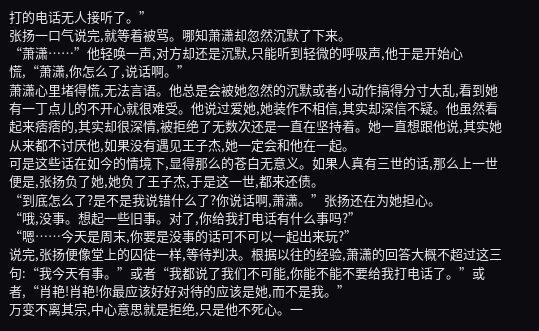打的电话无人接听了。”
张扬一口气说完,就等着被骂。哪知萧潇却忽然沉默了下来。
“萧潇……”他轻唤一声,对方却还是沉默,只能听到轻微的呼吸声,他于是开始心慌,“萧潇,你怎么了,说话啊。”
萧潇心里堵得慌,无法言语。他总是会被她忽然的沉默或者小动作搞得分寸大乱,看到她有一丁点儿的不开心就很难受。他说过爱她,她装作不相信,其实却深信不疑。他虽然看起来痞痞的,其实却很深情,被拒绝了无数次还是一直在坚持着。她一直想跟他说,其实她从来都不讨厌他,如果没有遇见王子杰,她一定会和他在一起。
可是这些话在如今的情境下,显得那么的苍白无意义。如果人真有三世的话,那么上一世便是,张扬负了她,她负了王子杰,于是这一世,都来还债。
“到底怎么了?是不是我说错什么了?你说话啊,萧潇。”张扬还在为她担心。
“哦,没事。想起一些旧事。对了,你给我打电话有什么事吗?”
“嗯……今天是周末,你要是没事的话可不可以一起出来玩?”
说完,张扬便像堂上的囚徒一样,等待判决。根据以往的经验,萧潇的回答大概不超过这三句:“我今天有事。”或者“我都说了我们不可能,你能不能不要给我打电话了。”或者,“肖艳!肖艳!你最应该好好对待的应该是她,而不是我。”
万变不离其宗,中心意思就是拒绝,只是他不死心。一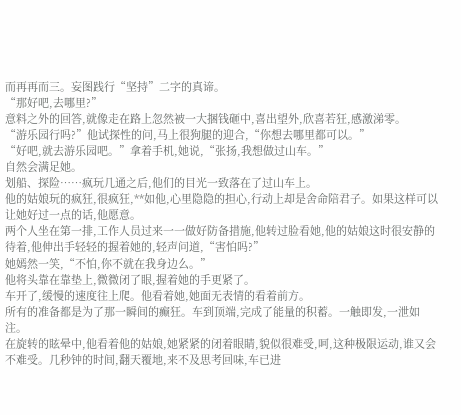而再再而三。妄图践行“坚持”二字的真谛。
“那好吧,去哪里?”
意料之外的回答,就像走在路上忽然被一大捆钱砸中,喜出望外,欣喜若狂,感激涕零。
“游乐园行吗?”他试探性的问,马上很狗腿的迎合,“你想去哪里都可以。”
“好吧,就去游乐园吧。”拿着手机,她说,“张扬,我想做过山车。”
自然会满足她。
划船、探险……疯玩几通之后,他们的目光一致落在了过山车上。
他的姑娘玩的疯狂,很疯狂,**如他,心里隐隐的担心,行动上却是舍命陪君子。如果这样可以让她好过一点的话,他愿意。
两个人坐在第一排,工作人员过来一一做好防备措施,他转过脸看她,他的姑娘这时很安静的待着,他伸出手轻轻的握着她的,轻声问道,“害怕吗?”
她嫣然一笑,“不怕,你不就在我身边么。”
他将头靠在靠垫上,微微闭了眼,握着她的手更紧了。
车开了,缓慢的速度往上爬。他看着她,她面无表情的看着前方。
所有的准备都是为了那一瞬间的癫狂。车到顶端,完成了能量的积蓄。一触即发,一泄如注。
在旋转的眩晕中,他看着他的姑娘,她紧紧的闭着眼睛,貌似很难受,呵,这种极限运动,谁又会不难受。几秒钟的时间,翻天覆地,来不及思考回味,车已进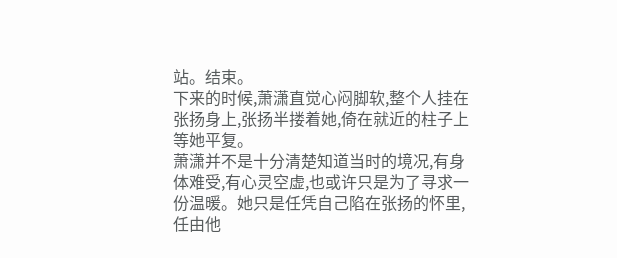站。结束。
下来的时候,萧潇直觉心闷脚软,整个人挂在张扬身上,张扬半搂着她,倚在就近的柱子上等她平复。
萧潇并不是十分清楚知道当时的境况,有身体难受,有心灵空虚,也或许只是为了寻求一份温暖。她只是任凭自己陷在张扬的怀里,任由他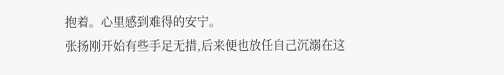抱着。心里感到难得的安宁。
张扬刚开始有些手足无措,后来便也放任自己沉溺在这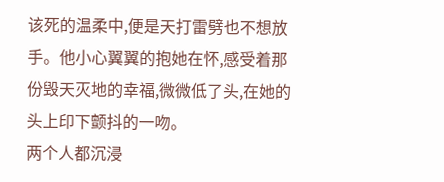该死的温柔中,便是天打雷劈也不想放手。他小心翼翼的抱她在怀,感受着那份毁天灭地的幸福,微微低了头,在她的头上印下颤抖的一吻。
两个人都沉浸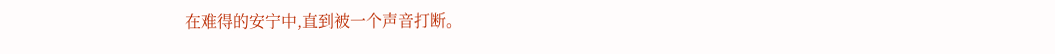在难得的安宁中,直到被一个声音打断。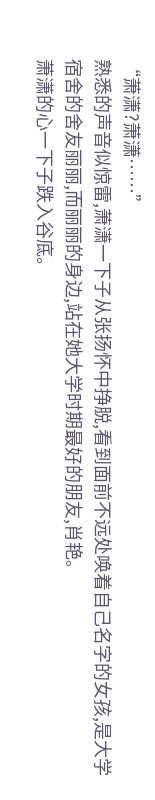“萧潇?萧潇……”
熟悉的声音似惊雷,萧潇一下子从张扬怀中挣脱,看到面前不远处唤着自己名字的女孩,是大学宿舍的舍友丽丽,而丽丽的身边,站在她大学时期最好的朋友,肖艳。
萧潇的心一下子跌入谷底。